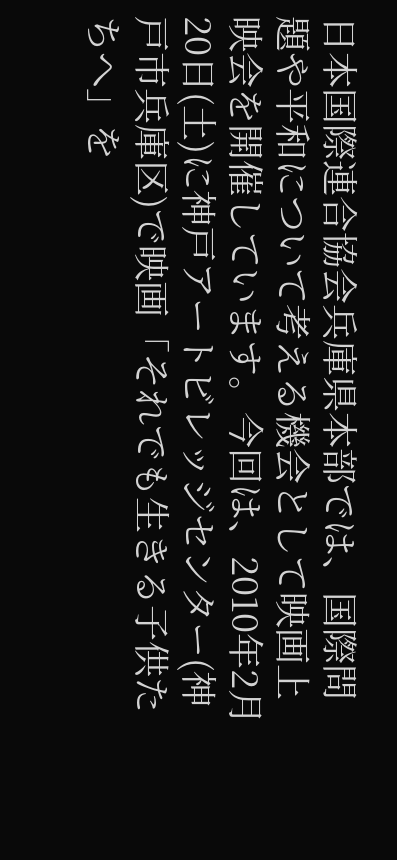日本国際連合協会兵庫県本部では、国際問題や平和について考える機会として映画上映会を開催しています。今回は、2010年2月20日(土)に神戸アートビレッジセンター(神戸市兵庫区)で映画「それでも生きる子供たちへ」を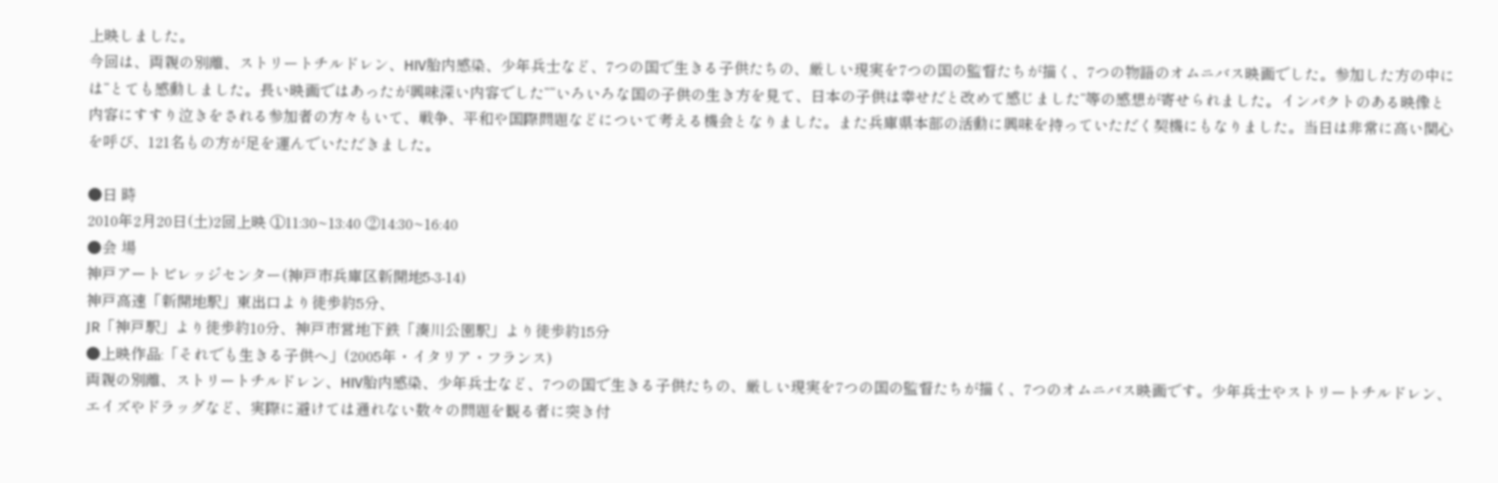上映しました。
今回は、両親の別離、ストリートチルドレン、HIV胎内感染、少年兵士など、7つの国で生きる子供たちの、厳しい現実を7つの国の監督たちが描く、7つの物語のオムニバス映画でした。参加した方の中には“とても感動しました。長い映画ではあったが興味深い内容でした”“いろいろな国の子供の生き方を見て、日本の子供は幸せだと改めて感じました”等の感想が寄せられました。インパクトのある映像と内容にすすり泣きをされる参加者の方々もいて、戦争、平和や国際問題などについて考える機会となりました。また兵庫県本部の活動に興味を持っていただく契機にもなりました。当日は非常に高い関心を呼び、121名もの方が足を運んでいただきました。

●日 時
2010年2月20日(土)2回上映 ①11:30~13:40 ②14:30~16:40
●会 場
神戸アートビレッジセンター(神戸市兵庫区新開地5-3-14)
神戸高速「新開地駅」東出口より徒歩約5分、
JR「神戸駅」より徒歩約10分、神戸市営地下鉄「湊川公園駅」より徒歩約15分
●上映作品:「それでも生きる子供へ」(2005年・イタリア・フランス)
両親の別離、ストリートチルドレン、HIV胎内感染、少年兵士など、7つの国で生きる子供たちの、厳しい現実を7つの国の監督たちが描く、7つのオムニバス映画です。少年兵士やストリートチルドレン、エイズやドラッグなど、実際に避けては通れない数々の問題を観る者に突き付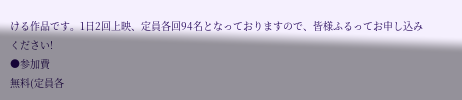ける作品です。1日2回上映、定員各回94名となっておりますので、皆様ふるってお申し込みください!
●参加費
無料(定員各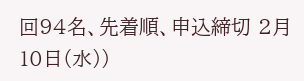回94名、先着順、申込締切 2月10日(水))